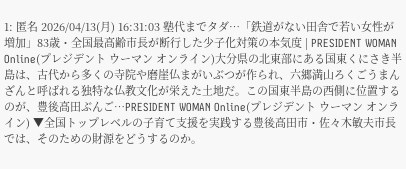1: 匿名 2026/04/13(月) 16:31:03 塾代までタダ…「鉄道がない田舎で若い女性が増加」83歳・全国最高齢市長が断行した少子化対策の本気度 | PRESIDENT WOMAN Online(プレジデント ウーマン オンライン)大分県の北東部にある国東くにさき半島は、古代から多くの寺院や磨崖仏まがいぶつが作られ、六郷満山ろくごうまんざんと呼ばれる独特な仏教文化が栄えた土地だ。この国東半島の西側に位置するのが、豊後高田ぶんご…PRESIDENT WOMAN Online(プレジデント ウーマン オンライン) ▼全国トップレベルの子育て支援を実践する豊後高田市・佐々木敏夫市長 では、そのための財源をどうするのか。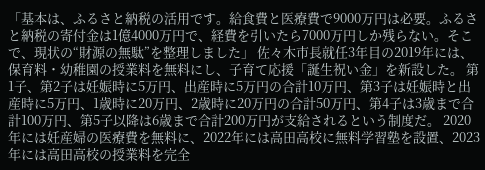「基本は、ふるさと納税の活用です。給食費と医療費で9000万円は必要。ふるさと納税の寄付金は1億4000万円で、経費を引いたら7000万円しか残らない。そこで、現状の“財源の無駄”を整理しました」 佐々木市長就任3年目の2019年には、保育料・幼稚園の授業料を無料にし、子育て応援「誕生祝い金」を新設した。 第1子、第2子は妊娠時に5万円、出産時に5万円の合計10万円、第3子は妊娠時と出産時に5万円、1歳時に20万円、2歳時に20万円の合計50万円、第4子は3歳まで合計100万円、第5子以降は6歳まで合計200万円が支給されるという制度だ。 2020年には妊産婦の医療費を無料に、2022年には高田高校に無料学習塾を設置、2023年には高田高校の授業料を完全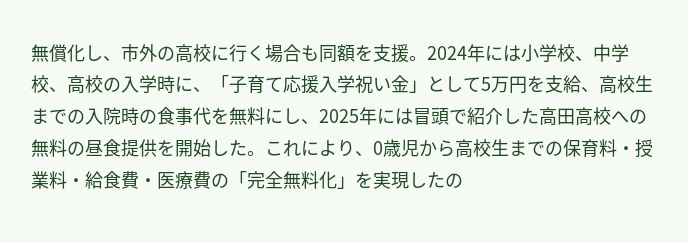無償化し、市外の高校に行く場合も同額を支援。2024年には小学校、中学校、高校の入学時に、「子育て応援入学祝い金」として5万円を支給、高校生までの入院時の食事代を無料にし、2025年には冒頭で紹介した高田高校への無料の昼食提供を開始した。これにより、0歳児から高校生までの保育料・授業料・給食費・医療費の「完全無料化」を実現したの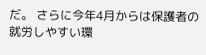だ。 さらに今年4月からは保護者の就労しやすい環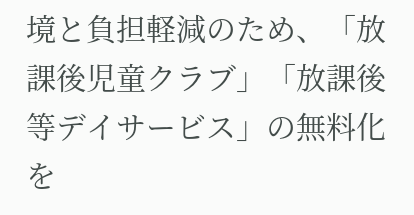境と負担軽減のため、「放課後児童クラブ」「放課後等デイサービス」の無料化を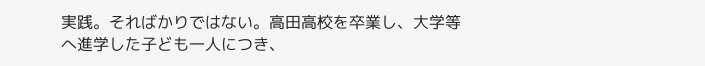実践。そればかりではない。高田高校を卒業し、大学等へ進学した子ども一人につき、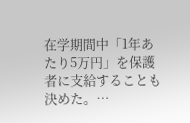在学期間中「1年あたり5万円」を保護者に支給することも決めた。…